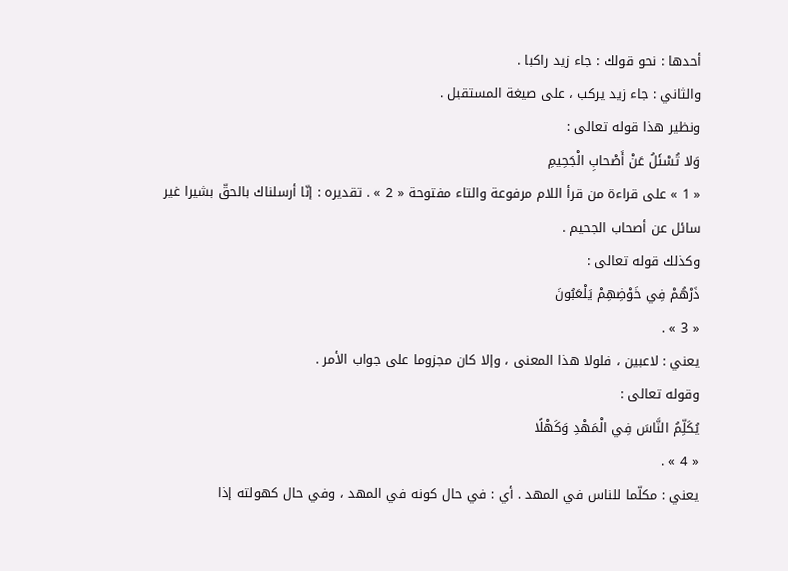أحدها : نحو قولك : جاء زيد راكبا .
والثاني : جاء زيد يركب ، على صيغة المستقبل .
ونظير هذا قوله تعالى :
وَلا تُسْئَلُ عَنْ أَصْحابِ الْجَحِيمِ
« 1 » على قراءة من قرأ اللام مرفوعة والتاء مفتوحة « 2 » . تقديره : إنّا أرسلناك بالحقّ بشيرا غير سائل عن أصحاب الجحيم .
وكذلك قوله تعالى :
ذَرْهُمْ فِي خَوْضِهِمْ يَلْعَبُونَ
« 3 » .
يعني : لاعبين ، فلولا هذا المعنى ، وإلا كان مجزوما على جواب الأمر .
وقوله تعالى :
يُكَلِّمُ النَّاسَ فِي الْمَهْدِ وَكَهْلًا
« 4 » .
يعني : مكلّما للناس في المهد . أي : في حال كونه في المهد ، وفي حال كهولته إذا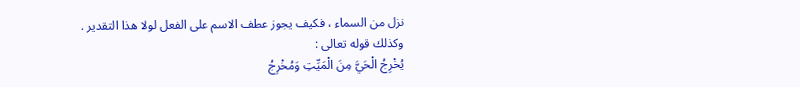نزل من السماء ، فكيف يجوز عطف الاسم على الفعل لولا هذا التقدير .
وكذلك قوله تعالى :
يُخْرِجُ الْحَيَّ مِنَ الْمَيِّتِ وَمُخْرِجُ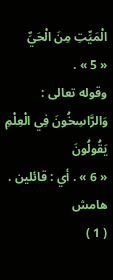الْمَيِّتِ مِنَ الْحَيِّ
« 5 » .
وقوله تعالى :
وَالرَّاسِخُونَ فِي الْعِلْمِ يَقُولُونَ
« 6 » . أي : قائلين .
هامش
( 1 )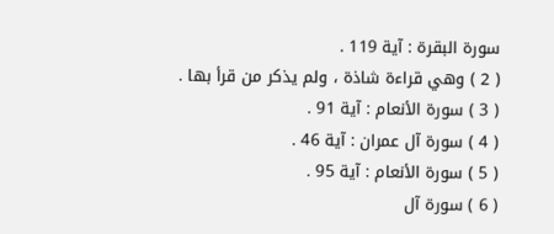سورة البقرة : آية 119 .
( 2 ) وهي قراءة شاذة ، ولم يذكر من قرأ بها .
( 3 ) سورة الأنعام : آية 91 .
( 4 ) سورة آل عمران : آية 46 .
( 5 ) سورة الأنعام : آية 95 .
( 6 ) سورة آل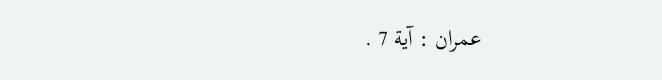عمران : آية 7 .